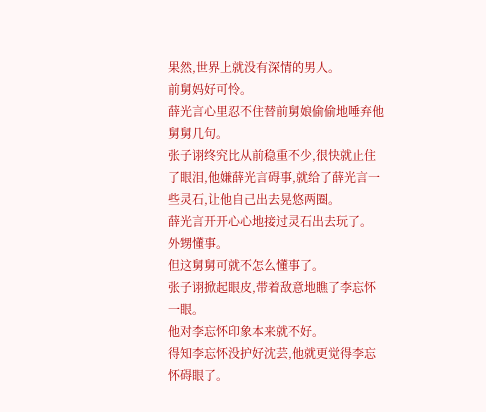果然,世界上就没有深情的男人。
前舅妈好可怜。
薛光言心里忍不住替前舅娘偷偷地唾弃他舅舅几句。
张子诩终究比从前稳重不少,很快就止住了眼泪,他嫌薛光言碍事,就给了薛光言一些灵石,让他自己出去晃悠两圈。
薛光言开开心心地接过灵石出去玩了。
外甥懂事。
但这舅舅可就不怎么懂事了。
张子诩掀起眼皮,带着敌意地瞧了李忘怀一眼。
他对李忘怀印象本来就不好。
得知李忘怀没护好沈芸,他就更觉得李忘怀碍眼了。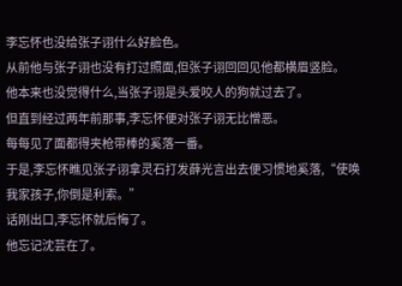李忘怀也没给张子诩什么好脸色。
从前他与张子诩也没有打过照面,但张子诩回回见他都横眉竖脸。
他本来也没觉得什么,当张子诩是头爱咬人的狗就过去了。
但直到经过两年前那事,李忘怀便对张子诩无比憎恶。
每每见了面都得夹枪带棒的奚落一番。
于是,李忘怀瞧见张子诩拿灵石打发薛光言出去便习惯地奚落,“使唤我家孩子,你倒是利索。”
话刚出口,李忘怀就后悔了。
他忘记沈芸在了。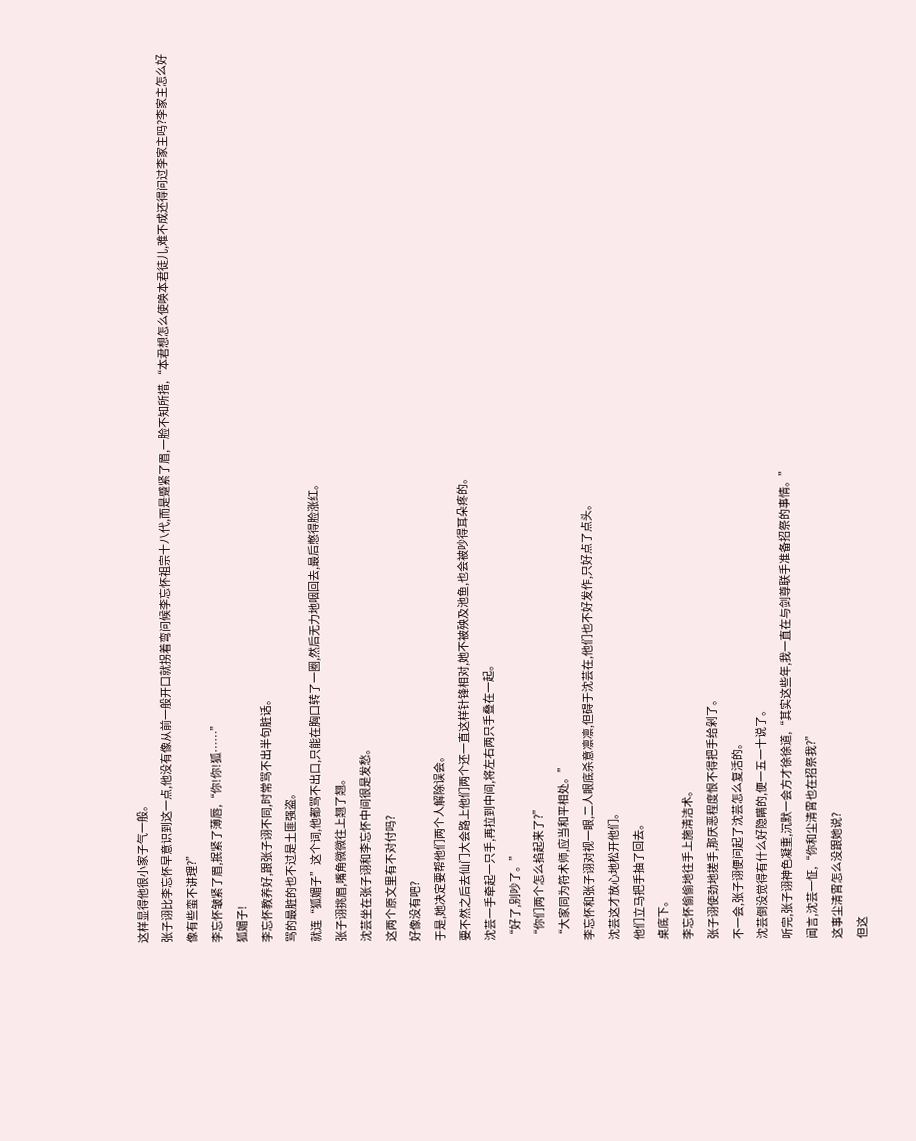这样显得他很小家子气一般。
张子诩比李忘怀早意识到这一点,他没有像从前一般开口就拐着弯问候李忘怀祖宗十八代,而是蹙紧了眉,一脸不知所措,“本君想怎么使唤本君徒儿,难不成还得问过李家主吗?李家主怎么好像有些蛮不讲理?”
李忘怀皱紧了眉,抿紧了薄唇,“你!你!狐……”
狐媚子!
李忘怀教养好,跟张子诩不同,时常骂不出半句脏话。
骂的最脏的也不过是土匪强盗。
就连“狐媚子”这个词,他都骂不出口,只能在胸口转了一圈,然后无力地咽回去,最后憋得脸涨红。
张子诩挑眉,嘴角微微往上翘了翘。
沈芸坐在张子诩和李忘怀中间很是发愁。
这两个原文里有不对付吗?
好像没有吧?
于是,她决定要帮他们两个人解除误会。
要不然之后去仙门大会路上他们两个还一直这样针锋相对,她不被殃及池鱼,也会被吵得耳朵疼的。
沈芸一手牵起一只手,再拉到中间,将左右两只手叠在一起。
“好了,别吵了。”
“你们两个怎么掐起来了?”
“大家同为符术师,应当和平相处。”
李忘怀和张子诩对视一眼,二人眼底杀意凛凛,但碍于沈芸在,他们也不好发作,只好点了点头。
沈芸这才放心地松开他们。
他们立马把手抽了回去。
桌底下。
李忘怀偷偷地往手上施清洁术。
张子诩使劲地搓手,那厌恶程度恨不得把手给剁了。
不一会,张子诩便问起了沈芸怎么复活的。
沈芸倒没觉得有什么好隐瞒的,便一五一十说了。
听完,张子诩神色凝重,沉默一会方才徐徐道,“其实这些年,我一直在与剑尊联手准备招祭的事情。”
闻言,沈芸一怔,“你和尘清霄也在招祭我?”
这事尘清霄怎么没跟她说?
但这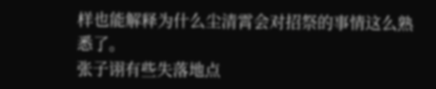样也能解释为什么尘清霄会对招祭的事情这么熟悉了。
张子诩有些失落地点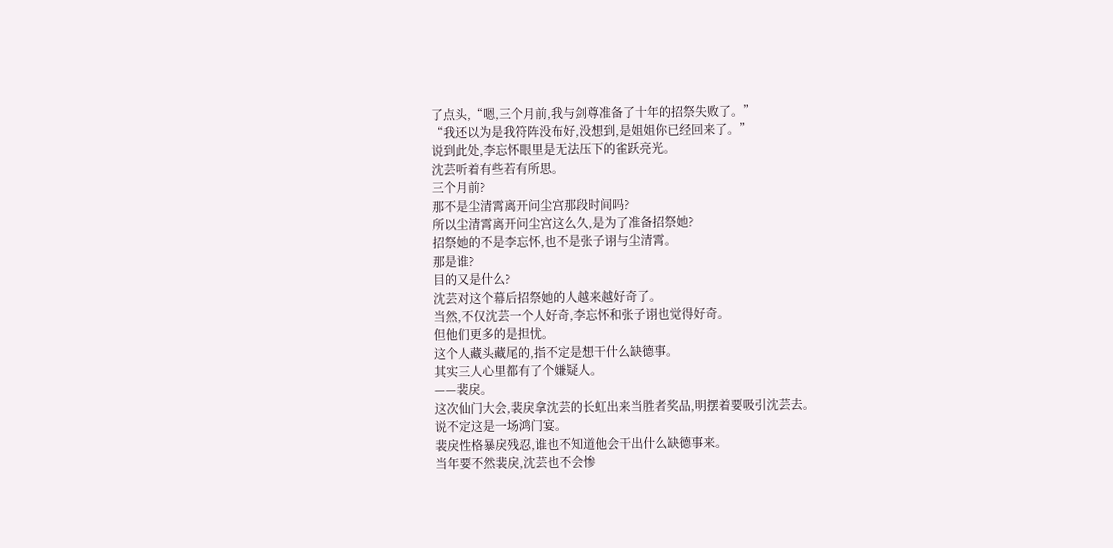了点头,“嗯,三个月前,我与剑尊准备了十年的招祭失败了。”
“我还以为是我符阵没布好,没想到,是姐姐你已经回来了。”
说到此处,李忘怀眼里是无法压下的雀跃亮光。
沈芸听着有些若有所思。
三个月前?
那不是尘清霄离开问尘宫那段时间吗?
所以尘清霄离开问尘宫这么久,是为了准备招祭她?
招祭她的不是李忘怀,也不是张子诩与尘清霄。
那是谁?
目的又是什么?
沈芸对这个幕后招祭她的人越来越好奇了。
当然,不仅沈芸一个人好奇,李忘怀和张子诩也觉得好奇。
但他们更多的是担忧。
这个人藏头藏尾的,指不定是想干什么缺德事。
其实三人心里都有了个嫌疑人。
——裴戾。
这次仙门大会,裴戾拿沈芸的长虹出来当胜者奖品,明摆着要吸引沈芸去。
说不定这是一场鸿门宴。
裴戾性格暴戾残忍,谁也不知道他会干出什么缺德事来。
当年要不然裴戾,沈芸也不会惨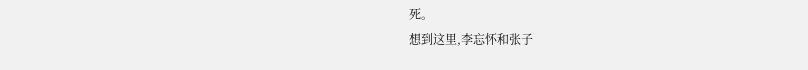死。
想到这里,李忘怀和张子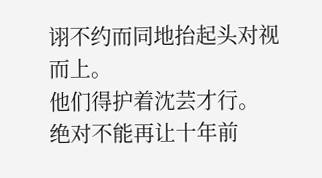诩不约而同地抬起头对视而上。
他们得护着沈芸才行。
绝对不能再让十年前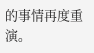的事情再度重演。